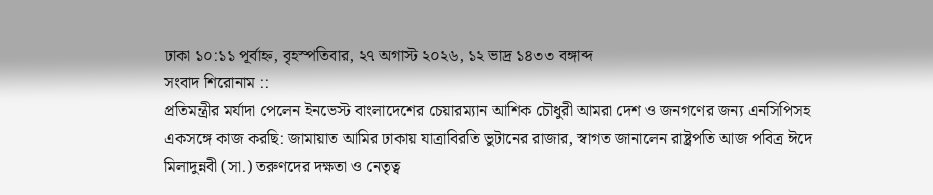ঢাকা ১০:১১ পূর্বাহ্ন, বৃহস্পতিবার, ২৭ অগাস্ট ২০২৬, ১২ ভাদ্র ১৪৩৩ বঙ্গাব্দ
সংবাদ শিরোনাম ::
প্রতিমন্ত্রীর মর্যাদা পেলেন ইনভেস্ট বাংলাদেশের চেয়ারম্যান আশিক চৌধুরী আমরা দেশ ও জনগণের জন্য এনসিপিসহ একসঙ্গে কাজ করছি: জামায়াত আমির ঢাকায় যাত্রাবিরতি ভুটানের রাজার, স্বাগত জানালেন রাষ্ট্রপতি আজ পবিত্র ঈদে মিলাদুন্নবী (সা.) তরুণদের দক্ষতা ও নেতৃত্ব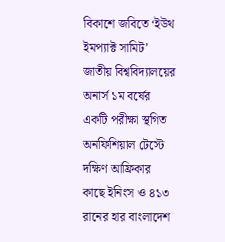বিকাশে জবিতে ‘ইউথ ইমপ্যাক্ট সামিট’ জাতীয় বিশ্ববিদ্যালয়ের অনার্স ১ম বর্ষের একটি পরীক্ষা স্থগিত অনফিশিয়াল টেস্টে দক্ষিণ আফ্রিকার কাছে ইনিংস ও ৪১৩ রানের হার বাংলাদেশ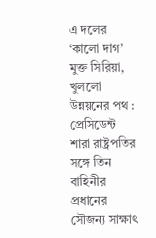এ দলের ‘কালো দাগ’ মুক্ত সিরিয়া, খুললো উন্নয়নের পথ : প্রেসিডেন্ট শারা রাষ্ট্রপতির সঙ্গে তিন বাহিনীর প্রধানের সৌজন্য সাক্ষাৎ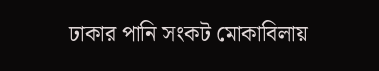ঢাকার পানি সংকট মোকাবিলায়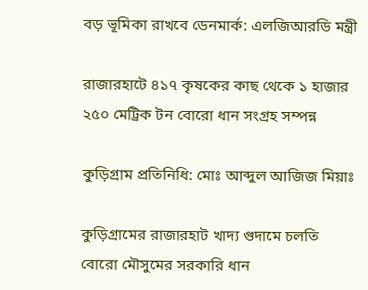বড় ভূমিকা রাখবে ডেনমার্ক: এলজিআরডি মন্ত্রী

রাজারহাটে ৪১৭ কৃষকের কাছ থেকে ১ হাজার ২৫০ মেট্রিক টন বোরো ধান সংগ্রহ সম্পন্ন

কুড়িগ্রাম প্রতিনিধি: মোঃ আব্দুল আজিজ মিয়াঃ

কুড়িগ্রামের রাজারহাট খাদ্য গুদামে চলতি বোরো মৌসুমের সরকারি ধান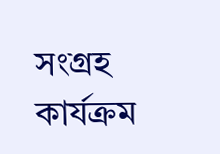সংগ্রহ কার্যক্রম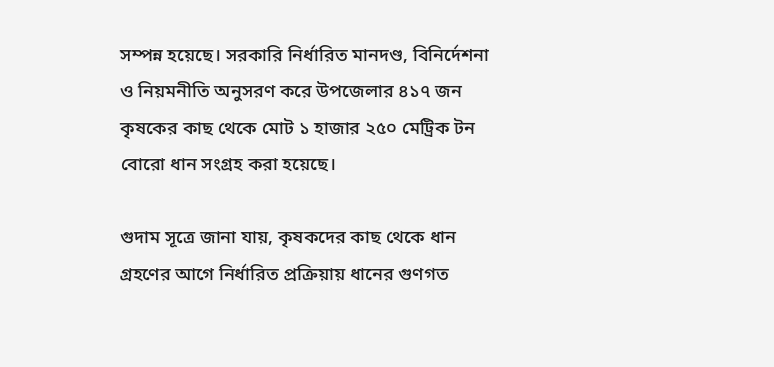সম্পন্ন হয়েছে। সরকারি নির্ধারিত মানদণ্ড, বিনির্দেশনা ও নিয়মনীতি অনুসরণ করে উপজেলার ৪১৭ জন কৃষকের কাছ থেকে মোট ১ হাজার ২৫০ মেট্রিক টন বোরো ধান সংগ্রহ করা হয়েছে।

গুদাম সূত্রে জানা যায়, কৃষকদের কাছ থেকে ধান গ্রহণের আগে নির্ধারিত প্রক্রিয়ায় ধানের গুণগত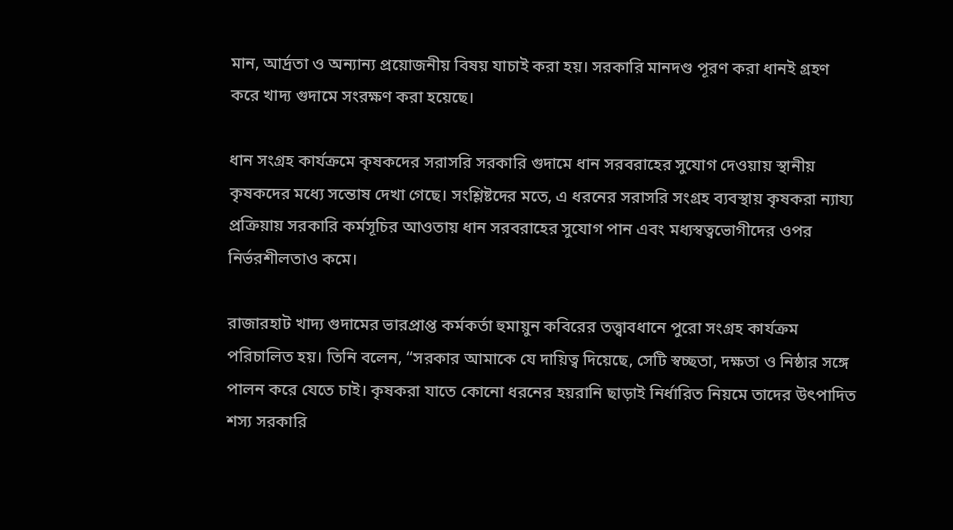মান, আর্দ্রতা ও অন্যান্য প্রয়োজনীয় বিষয় যাচাই করা হয়। সরকারি মানদণ্ড পূরণ করা ধানই গ্রহণ করে খাদ্য গুদামে সংরক্ষণ করা হয়েছে।

ধান সংগ্রহ কার্যক্রমে কৃষকদের সরাসরি সরকারি গুদামে ধান সরবরাহের সুযোগ দেওয়ায় স্থানীয় কৃষকদের মধ্যে সন্তোষ দেখা গেছে। সংশ্লিষ্টদের মতে, এ ধরনের সরাসরি সংগ্রহ ব্যবস্থায় কৃষকরা ন্যায্য প্রক্রিয়ায় সরকারি কর্মসূচির আওতায় ধান সরবরাহের সুযোগ পান এবং মধ্যস্বত্বভোগীদের ওপর নির্ভরশীলতাও কমে।

রাজারহাট খাদ্য গুদামের ভারপ্রাপ্ত কর্মকর্তা হুমায়ুন কবিরের তত্ত্বাবধানে পুরো সংগ্রহ কার্যক্রম পরিচালিত হয়। তিনি বলেন, “সরকার আমাকে যে দায়িত্ব দিয়েছে, সেটি স্বচ্ছতা, দক্ষতা ও নিষ্ঠার সঙ্গে পালন করে যেতে চাই। কৃষকরা যাতে কোনো ধরনের হয়রানি ছাড়াই নির্ধারিত নিয়মে তাদের উৎপাদিত শস্য সরকারি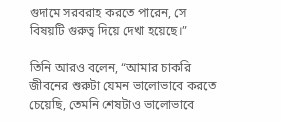গুদামে সরবরাহ করতে পারেন, সে বিষয়টি গুরুত্ব দিয়ে দেখা হয়েছে।”

তিনি আরও বলেন, “আমার চাকরি জীবনের শুরুটা যেমন ভালোভাবে করতে চেয়েছি, তেমনি শেষটাও ভালোভাবে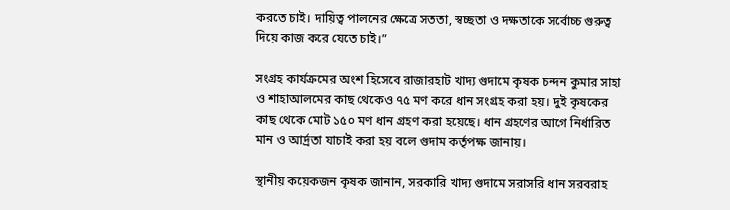করতে চাই। দায়িত্ব পালনের ক্ষেত্রে সততা, স্বচ্ছতা ও দক্ষতাকে সর্বোচ্চ গুরুত্ব দিয়ে কাজ করে যেতে চাই।”

সংগ্রহ কার্যক্রমের অংশ হিসেবে রাজারহাট খাদ্য গুদামে কৃষক চন্দন কুমার সাহা ও শাহাআলমের কাছ থেকেও ৭৫ মণ করে ধান সংগ্রহ করা হয়। দুই কৃষকের কাছ থেকে মোট ১৫০ মণ ধান গ্রহণ করা হয়েছে। ধান গ্রহণের আগে নির্ধারিত মান ও আর্দ্রতা যাচাই করা হয় বলে গুদাম কর্তৃপক্ষ জানায়।

স্থানীয় কয়েকজন কৃষক জানান, সরকারি খাদ্য গুদামে সরাসরি ধান সরবরাহ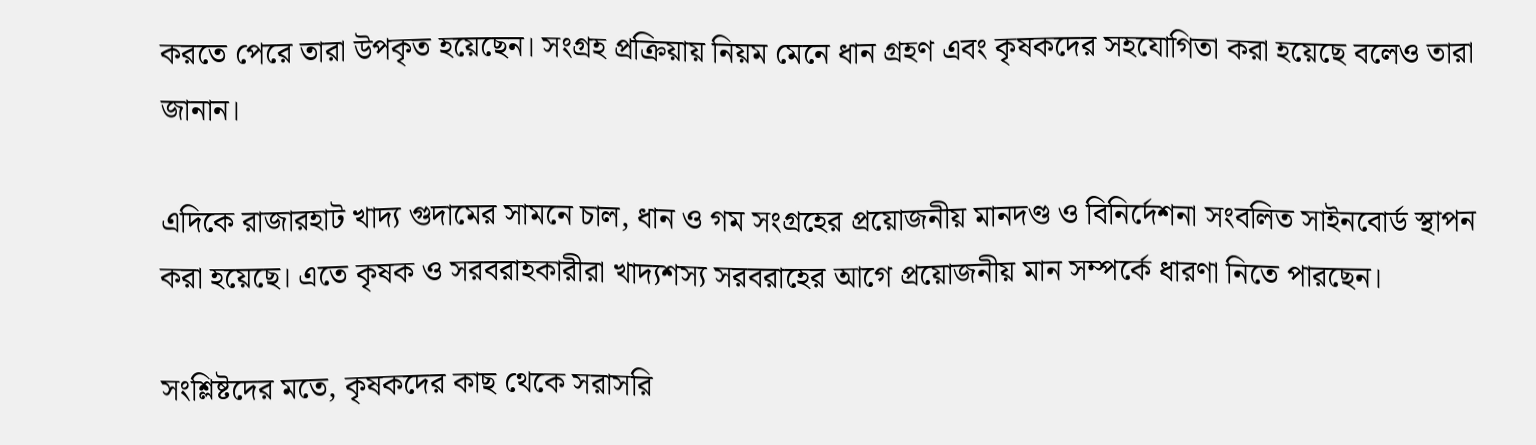করতে পেরে তারা উপকৃত হয়েছেন। সংগ্রহ প্রক্রিয়ায় নিয়ম মেনে ধান গ্রহণ এবং কৃষকদের সহযোগিতা করা হয়েছে বলেও তারা জানান।

এদিকে রাজারহাট খাদ্য গুদামের সামনে চাল, ধান ও গম সংগ্রহের প্রয়োজনীয় মানদণ্ড ও বিনির্দেশনা সংবলিত সাইনবোর্ড স্থাপন করা হয়েছে। এতে কৃষক ও সরবরাহকারীরা খাদ্যশস্য সরবরাহের আগে প্রয়োজনীয় মান সম্পর্কে ধারণা নিতে পারছেন।

সংশ্লিষ্টদের মতে, কৃষকদের কাছ থেকে সরাসরি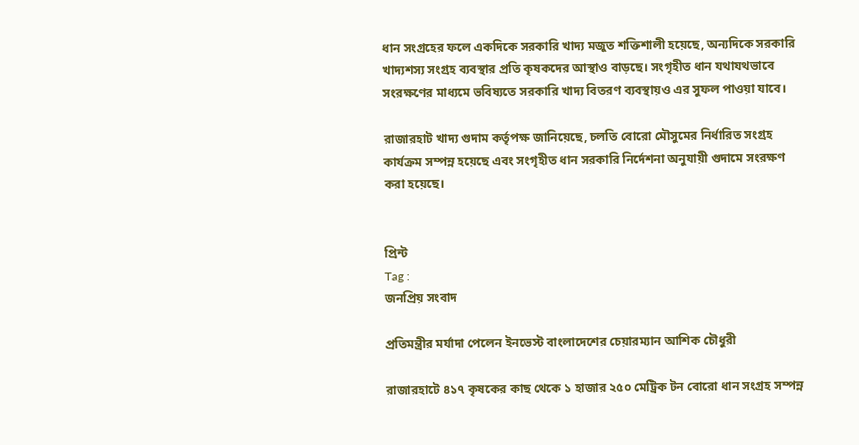ধান সংগ্রহের ফলে একদিকে সরকারি খাদ্য মজুত শক্তিশালী হয়েছে, অন্যদিকে সরকারি খাদ্যশস্য সংগ্রহ ব্যবস্থার প্রতি কৃষকদের আস্থাও বাড়ছে। সংগৃহীত ধান যথাযথভাবে সংরক্ষণের মাধ্যমে ভবিষ্যতে সরকারি খাদ্য বিতরণ ব্যবস্থায়ও এর সুফল পাওয়া যাবে।

রাজারহাট খাদ্য গুদাম কর্তৃপক্ষ জানিয়েছে, চলতি বোরো মৌসুমের নির্ধারিত সংগ্রহ কার্যক্রম সম্পন্ন হয়েছে এবং সংগৃহীত ধান সরকারি নির্দেশনা অনুযায়ী গুদামে সংরক্ষণ করা হয়েছে।


প্রিন্ট
Tag :
জনপ্রিয় সংবাদ

প্রতিমন্ত্রীর মর্যাদা পেলেন ইনভেস্ট বাংলাদেশের চেয়ারম্যান আশিক চৌধুরী

রাজারহাটে ৪১৭ কৃষকের কাছ থেকে ১ হাজার ২৫০ মেট্রিক টন বোরো ধান সংগ্রহ সম্পন্ন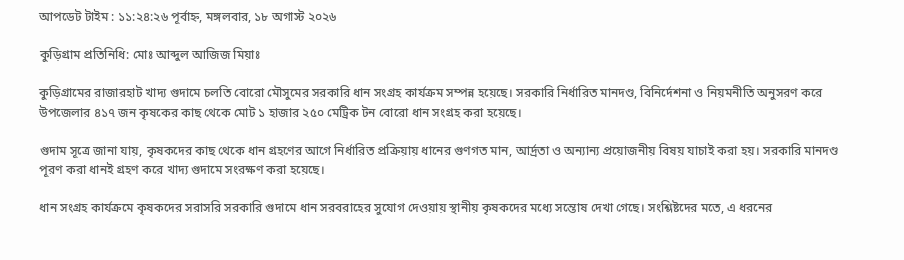আপডেট টাইম : ১১:২৪:২৬ পূর্বাহ্ন, মঙ্গলবার, ১৮ অগাস্ট ২০২৬

কুড়িগ্রাম প্রতিনিধি: মোঃ আব্দুল আজিজ মিয়াঃ

কুড়িগ্রামের রাজারহাট খাদ্য গুদামে চলতি বোরো মৌসুমের সরকারি ধান সংগ্রহ কার্যক্রম সম্পন্ন হয়েছে। সরকারি নির্ধারিত মানদণ্ড, বিনির্দেশনা ও নিয়মনীতি অনুসরণ করে উপজেলার ৪১৭ জন কৃষকের কাছ থেকে মোট ১ হাজার ২৫০ মেট্রিক টন বোরো ধান সংগ্রহ করা হয়েছে।

গুদাম সূত্রে জানা যায়, কৃষকদের কাছ থেকে ধান গ্রহণের আগে নির্ধারিত প্রক্রিয়ায় ধানের গুণগত মান, আর্দ্রতা ও অন্যান্য প্রয়োজনীয় বিষয় যাচাই করা হয়। সরকারি মানদণ্ড পূরণ করা ধানই গ্রহণ করে খাদ্য গুদামে সংরক্ষণ করা হয়েছে।

ধান সংগ্রহ কার্যক্রমে কৃষকদের সরাসরি সরকারি গুদামে ধান সরবরাহের সুযোগ দেওয়ায় স্থানীয় কৃষকদের মধ্যে সন্তোষ দেখা গেছে। সংশ্লিষ্টদের মতে, এ ধরনের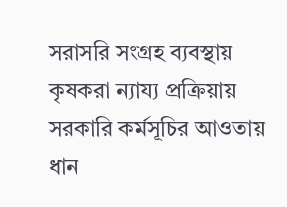সরাসরি সংগ্রহ ব্যবস্থায় কৃষকরা ন্যায্য প্রক্রিয়ায় সরকারি কর্মসূচির আওতায় ধান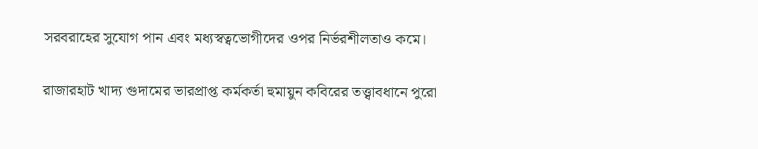সরবরাহের সুযোগ পান এবং মধ্যস্বত্বভোগীদের ওপর নির্ভরশীলতাও কমে।

রাজারহাট খাদ্য গুদামের ভারপ্রাপ্ত কর্মকর্তা হুমায়ুন কবিরের তত্ত্বাবধানে পুরো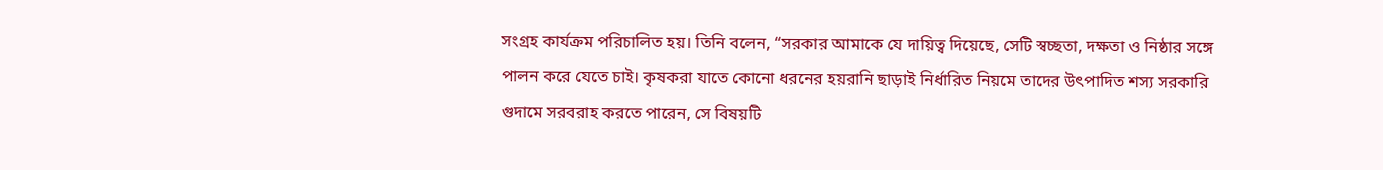সংগ্রহ কার্যক্রম পরিচালিত হয়। তিনি বলেন, “সরকার আমাকে যে দায়িত্ব দিয়েছে, সেটি স্বচ্ছতা, দক্ষতা ও নিষ্ঠার সঙ্গে পালন করে যেতে চাই। কৃষকরা যাতে কোনো ধরনের হয়রানি ছাড়াই নির্ধারিত নিয়মে তাদের উৎপাদিত শস্য সরকারি গুদামে সরবরাহ করতে পারেন, সে বিষয়টি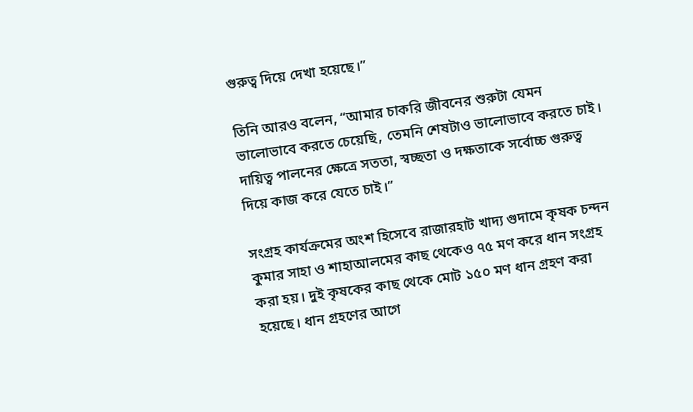গুরুত্ব দিয়ে দেখা হয়েছে।”

তিনি আরও বলেন, “আমার চাকরি জীবনের শুরুটা যেমন ভালোভাবে করতে চেয়েছি, তেমনি শেষটাও ভালোভাবে করতে চাই। দায়িত্ব পালনের ক্ষেত্রে সততা, স্বচ্ছতা ও দক্ষতাকে সর্বোচ্চ গুরুত্ব দিয়ে কাজ করে যেতে চাই।”

সংগ্রহ কার্যক্রমের অংশ হিসেবে রাজারহাট খাদ্য গুদামে কৃষক চন্দন কুমার সাহা ও শাহাআলমের কাছ থেকেও ৭৫ মণ করে ধান সংগ্রহ করা হয়। দুই কৃষকের কাছ থেকে মোট ১৫০ মণ ধান গ্রহণ করা হয়েছে। ধান গ্রহণের আগে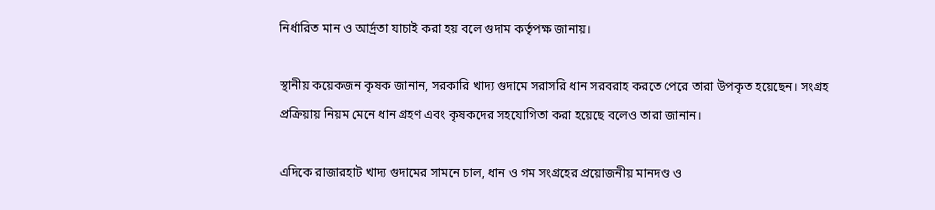নির্ধারিত মান ও আর্দ্রতা যাচাই করা হয় বলে গুদাম কর্তৃপক্ষ জানায়।

স্থানীয় কয়েকজন কৃষক জানান, সরকারি খাদ্য গুদামে সরাসরি ধান সরবরাহ করতে পেরে তারা উপকৃত হয়েছেন। সংগ্রহ প্রক্রিয়ায় নিয়ম মেনে ধান গ্রহণ এবং কৃষকদের সহযোগিতা করা হয়েছে বলেও তারা জানান।

এদিকে রাজারহাট খাদ্য গুদামের সামনে চাল, ধান ও গম সংগ্রহের প্রয়োজনীয় মানদণ্ড ও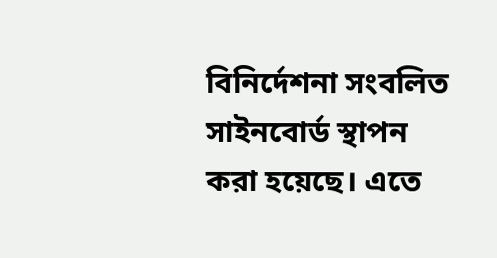বিনির্দেশনা সংবলিত সাইনবোর্ড স্থাপন করা হয়েছে। এতে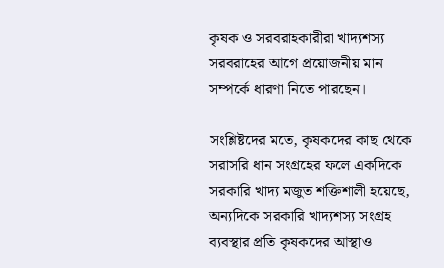কৃষক ও সরবরাহকারীরা খাদ্যশস্য সরবরাহের আগে প্রয়োজনীয় মান সম্পর্কে ধারণা নিতে পারছেন।

সংশ্লিষ্টদের মতে, কৃষকদের কাছ থেকে সরাসরি ধান সংগ্রহের ফলে একদিকে সরকারি খাদ্য মজুত শক্তিশালী হয়েছে, অন্যদিকে সরকারি খাদ্যশস্য সংগ্রহ ব্যবস্থার প্রতি কৃষকদের আস্থাও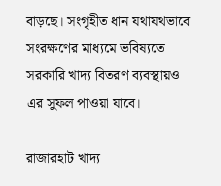বাড়ছে। সংগৃহীত ধান যথাযথভাবে সংরক্ষণের মাধ্যমে ভবিষ্যতে সরকারি খাদ্য বিতরণ ব্যবস্থায়ও এর সুফল পাওয়া যাবে।

রাজারহাট খাদ্য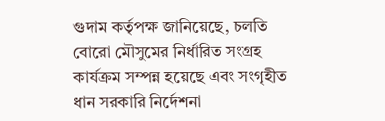গুদাম কর্তৃপক্ষ জানিয়েছে, চলতি বোরো মৌসুমের নির্ধারিত সংগ্রহ কার্যক্রম সম্পন্ন হয়েছে এবং সংগৃহীত ধান সরকারি নির্দেশনা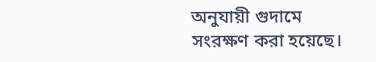অনুযায়ী গুদামে সংরক্ষণ করা হয়েছে।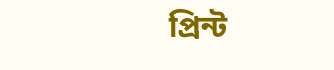প্রিন্ট